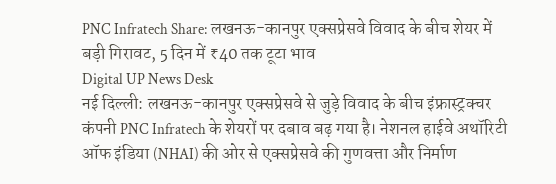PNC Infratech Share: लखनऊ-कानपुर एक्सप्रेसवे विवाद के बीच शेयर में बड़ी गिरावट, 5 दिन में ₹40 तक टूटा भाव
Digital UP News Desk
नई दिल्ली: लखनऊ-कानपुर एक्सप्रेसवे से जुड़े विवाद के बीच इंफ्रास्ट्रक्चर कंपनी PNC Infratech के शेयरों पर दबाव बढ़ गया है। नेशनल हाईवे अथॉरिटी ऑफ इंडिया (NHAI) की ओर से एक्सप्रेसवे की गुणवत्ता और निर्माण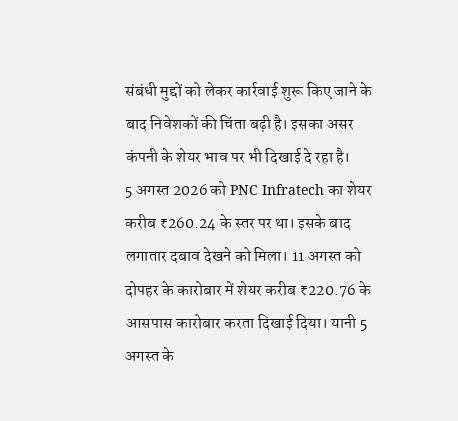संबंधी मुद्दों को लेकर कार्रवाई शुरू किए जाने के बाद निवेशकों की चिंता बढ़ी है। इसका असर कंपनी के शेयर भाव पर भी दिखाई दे रहा है।
5 अगस्त 2026 को PNC Infratech का शेयर करीब ₹260.24 के स्तर पर था। इसके बाद लगातार दबाव देखने को मिला। 11 अगस्त को दोपहर के कारोबार में शेयर करीब ₹220.76 के आसपास कारोबार करता दिखाई दिया। यानी 5 अगस्त के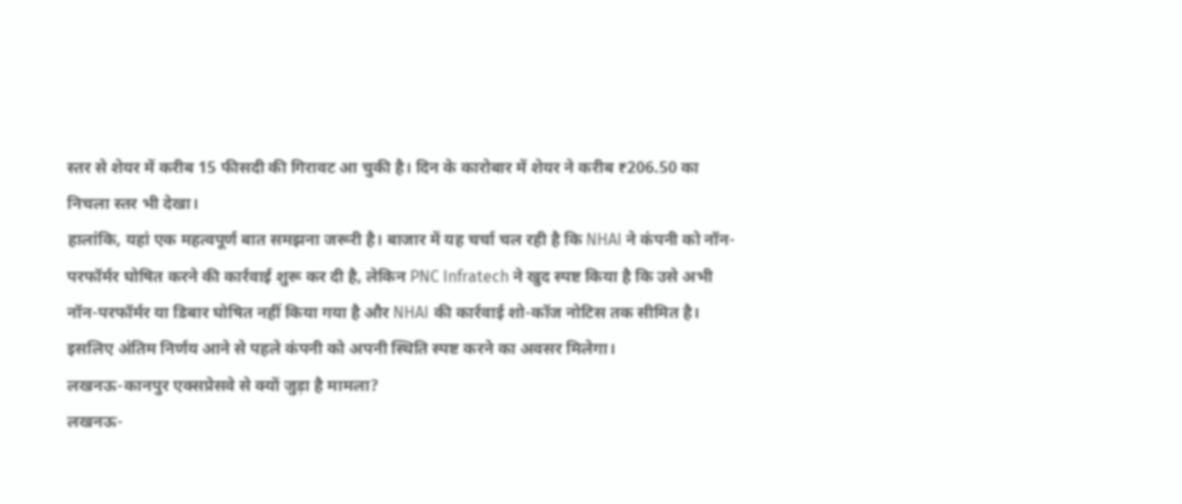स्तर से शेयर में करीब 15 फीसदी की गिरावट आ चुकी है। दिन के कारोबार में शेयर ने करीब ₹206.50 का निचला स्तर भी देखा।
हालांकि, यहां एक महत्वपूर्ण बात समझना जरूरी है। बाजार में यह चर्चा चल रही है कि NHAI ने कंपनी को नॉन-परफॉर्मर घोषित करने की कार्रवाई शुरू कर दी है, लेकिन PNC Infratech ने खुद स्पष्ट किया है कि उसे अभी नॉन-परफॉर्मर या डिबार घोषित नहीं किया गया है और NHAI की कार्रवाई शो-कॉज नोटिस तक सीमित है। इसलिए अंतिम निर्णय आने से पहले कंपनी को अपनी स्थिति स्पष्ट करने का अवसर मिलेगा।
लखनऊ-कानपुर एक्सप्रेसवे से क्यों जुड़ा है मामला?
लखनऊ-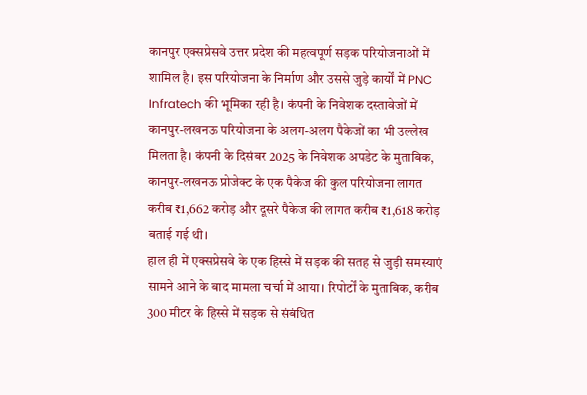कानपुर एक्सप्रेसवे उत्तर प्रदेश की महत्वपूर्ण सड़क परियोजनाओं में शामिल है। इस परियोजना के निर्माण और उससे जुड़े कार्यों में PNC Infratech की भूमिका रही है। कंपनी के निवेशक दस्तावेजों में कानपुर-लखनऊ परियोजना के अलग-अलग पैकेजों का भी उल्लेख मिलता है। कंपनी के दिसंबर 2025 के निवेशक अपडेट के मुताबिक, कानपुर-लखनऊ प्रोजेक्ट के एक पैकेज की कुल परियोजना लागत करीब ₹1,662 करोड़ और दूसरे पैकेज की लागत करीब ₹1,618 करोड़ बताई गई थी।
हाल ही में एक्सप्रेसवे के एक हिस्से में सड़क की सतह से जुड़ी समस्याएं सामने आने के बाद मामला चर्चा में आया। रिपोर्टों के मुताबिक, करीब 300 मीटर के हिस्से में सड़क से संबंधित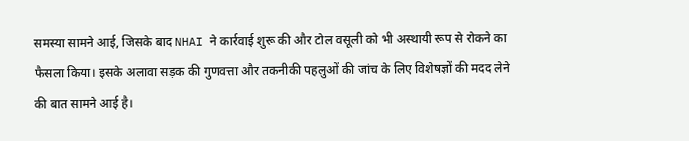समस्या सामने आई, जिसके बाद NHAI ने कार्रवाई शुरू की और टोल वसूली को भी अस्थायी रूप से रोकने का फैसला किया। इसके अलावा सड़क की गुणवत्ता और तकनीकी पहलुओं की जांच के लिए विशेषज्ञों की मदद लेने की बात सामने आई है।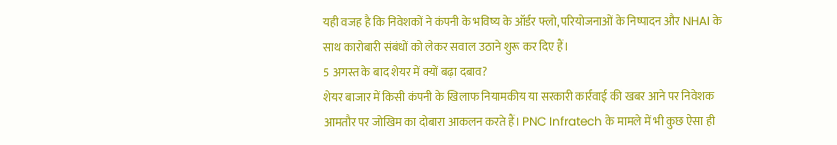यही वजह है कि निवेशकों ने कंपनी के भविष्य के ऑर्डर फ्लो, परियोजनाओं के निष्पादन और NHAI के साथ कारोबारी संबंधों को लेकर सवाल उठाने शुरू कर दिए हैं।
5 अगस्त के बाद शेयर में क्यों बढ़ा दबाव?
शेयर बाजार में किसी कंपनी के खिलाफ नियामकीय या सरकारी कार्रवाई की खबर आने पर निवेशक आमतौर पर जोखिम का दोबारा आकलन करते हैं। PNC Infratech के मामले में भी कुछ ऐसा ही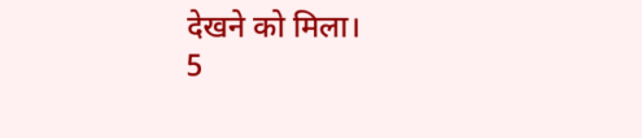देखने को मिला।
5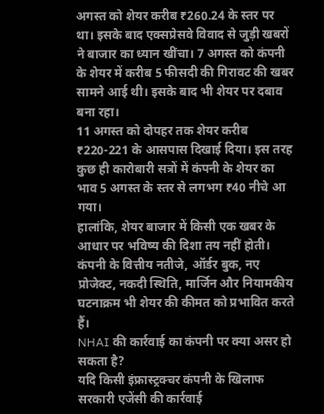अगस्त को शेयर करीब ₹260.24 के स्तर पर था। इसके बाद एक्सप्रेसवे विवाद से जुड़ी खबरों ने बाजार का ध्यान खींचा। 7 अगस्त को कंपनी के शेयर में करीब 5 फीसदी की गिरावट की खबर सामने आई थी। इसके बाद भी शेयर पर दबाव बना रहा।
11 अगस्त को दोपहर तक शेयर करीब ₹220-221 के आसपास दिखाई दिया। इस तरह कुछ ही कारोबारी सत्रों में कंपनी के शेयर का भाव 5 अगस्त के स्तर से लगभग ₹40 नीचे आ गया।
हालांकि, शेयर बाजार में किसी एक खबर के आधार पर भविष्य की दिशा तय नहीं होती। कंपनी के वित्तीय नतीजे, ऑर्डर बुक, नए प्रोजेक्ट, नकदी स्थिति, मार्जिन और नियामकीय घटनाक्रम भी शेयर की कीमत को प्रभावित करते हैं।
NHAI की कार्रवाई का कंपनी पर क्या असर हो सकता है?
यदि किसी इंफ्रास्ट्रक्चर कंपनी के खिलाफ सरकारी एजेंसी की कार्रवाई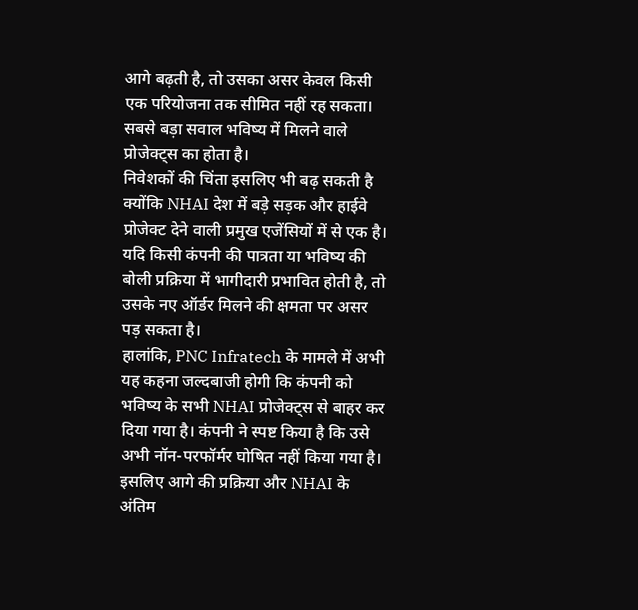आगे बढ़ती है, तो उसका असर केवल किसी एक परियोजना तक सीमित नहीं रह सकता। सबसे बड़ा सवाल भविष्य में मिलने वाले प्रोजेक्ट्स का होता है।
निवेशकों की चिंता इसलिए भी बढ़ सकती है क्योंकि NHAI देश में बड़े सड़क और हाईवे प्रोजेक्ट देने वाली प्रमुख एजेंसियों में से एक है। यदि किसी कंपनी की पात्रता या भविष्य की बोली प्रक्रिया में भागीदारी प्रभावित होती है, तो उसके नए ऑर्डर मिलने की क्षमता पर असर पड़ सकता है।
हालांकि, PNC Infratech के मामले में अभी यह कहना जल्दबाजी होगी कि कंपनी को भविष्य के सभी NHAI प्रोजेक्ट्स से बाहर कर दिया गया है। कंपनी ने स्पष्ट किया है कि उसे अभी नॉन-परफॉर्मर घोषित नहीं किया गया है। इसलिए आगे की प्रक्रिया और NHAI के अंतिम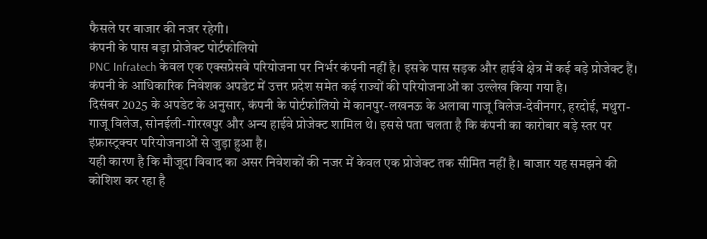फैसले पर बाजार की नजर रहेगी।
कंपनी के पास बड़ा प्रोजेक्ट पोर्टफोलियो
PNC Infratech केवल एक एक्सप्रेसवे परियोजना पर निर्भर कंपनी नहीं है। इसके पास सड़क और हाईवे क्षेत्र में कई बड़े प्रोजेक्ट हैं। कंपनी के आधिकारिक निवेशक अपडेट में उत्तर प्रदेश समेत कई राज्यों की परियोजनाओं का उल्लेख किया गया है।
दिसंबर 2025 के अपडेट के अनुसार, कंपनी के पोर्टफोलियो में कानपुर-लखनऊ के अलावा गाजू विलेज-देवीनगर, हरदोई, मथुरा-गाजू विलेज, सोनईली-गोरखपुर और अन्य हाईवे प्रोजेक्ट शामिल थे। इससे पता चलता है कि कंपनी का कारोबार बड़े स्तर पर इंफ्रास्ट्रक्चर परियोजनाओं से जुड़ा हुआ है।
यही कारण है कि मौजूदा विवाद का असर निवेशकों की नजर में केवल एक प्रोजेक्ट तक सीमित नहीं है। बाजार यह समझने की कोशिश कर रहा है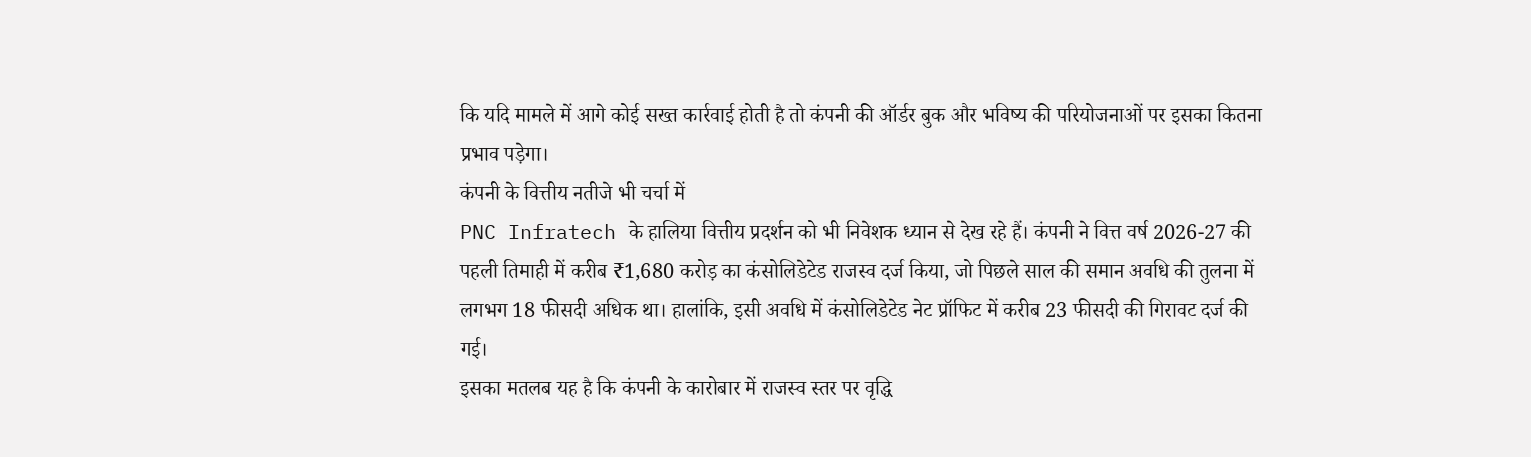कि यदि मामले में आगे कोई सख्त कार्रवाई होती है तो कंपनी की ऑर्डर बुक और भविष्य की परियोजनाओं पर इसका कितना प्रभाव पड़ेगा।
कंपनी के वित्तीय नतीजे भी चर्चा में
PNC Infratech के हालिया वित्तीय प्रदर्शन को भी निवेशक ध्यान से देख रहे हैं। कंपनी ने वित्त वर्ष 2026-27 की पहली तिमाही में करीब ₹1,680 करोड़ का कंसोलिडेटेड राजस्व दर्ज किया, जो पिछले साल की समान अवधि की तुलना में लगभग 18 फीसदी अधिक था। हालांकि, इसी अवधि में कंसोलिडेटेड नेट प्रॉफिट में करीब 23 फीसदी की गिरावट दर्ज की गई।
इसका मतलब यह है कि कंपनी के कारोबार में राजस्व स्तर पर वृद्धि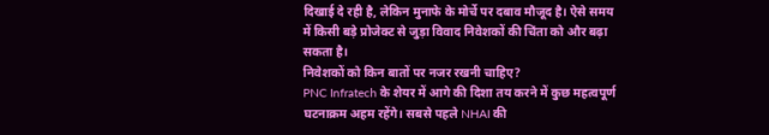दिखाई दे रही है, लेकिन मुनाफे के मोर्चे पर दबाव मौजूद है। ऐसे समय में किसी बड़े प्रोजेक्ट से जुड़ा विवाद निवेशकों की चिंता को और बढ़ा सकता है।
निवेशकों को किन बातों पर नजर रखनी चाहिए?
PNC Infratech के शेयर में आगे की दिशा तय करने में कुछ महत्वपूर्ण घटनाक्रम अहम रहेंगे। सबसे पहले NHAI की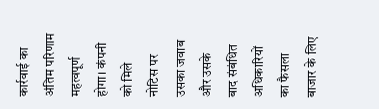कार्रवाई का अंतिम परिणाम महत्वपूर्ण होगा। कंपनी को मिले नोटिस पर उसका जवाब और उसके बाद संबंधित अधिकारियों का फैसला बाजार के लिए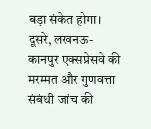बड़ा संकेत होगा।
दूसरे, लखनऊ-कानपुर एक्सप्रेसवे की मरम्मत और गुणवत्ता संबंधी जांच की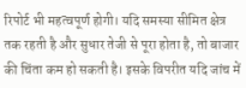रिपोर्ट भी महत्वपूर्ण होगी। यदि समस्या सीमित क्षेत्र तक रहती है और सुधार तेजी से पूरा होता है, तो बाजार की चिंता कम हो सकती है। इसके विपरीत यदि जांच में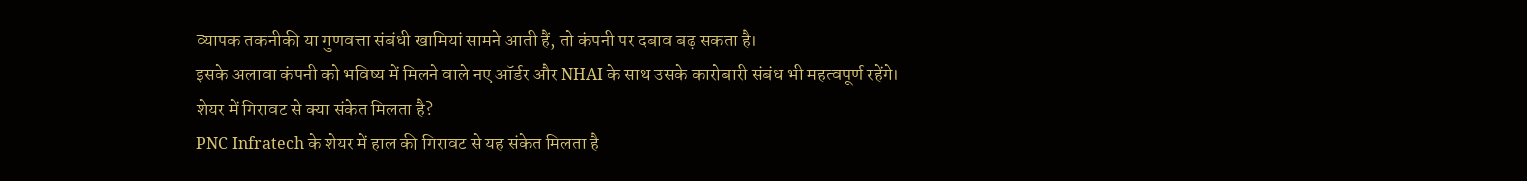व्यापक तकनीकी या गुणवत्ता संबंधी खामियां सामने आती हैं, तो कंपनी पर दबाव बढ़ सकता है।
इसके अलावा कंपनी को भविष्य में मिलने वाले नए ऑर्डर और NHAI के साथ उसके कारोबारी संबंध भी महत्वपूर्ण रहेंगे।
शेयर में गिरावट से क्या संकेत मिलता है?
PNC Infratech के शेयर में हाल की गिरावट से यह संकेत मिलता है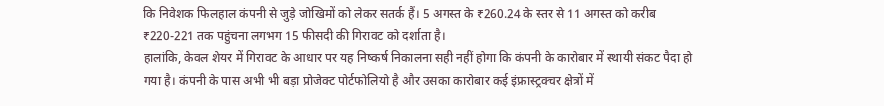कि निवेशक फिलहाल कंपनी से जुड़े जोखिमों को लेकर सतर्क हैं। 5 अगस्त के ₹260.24 के स्तर से 11 अगस्त को करीब ₹220-221 तक पहुंचना लगभग 15 फीसदी की गिरावट को दर्शाता है।
हालांकि, केवल शेयर में गिरावट के आधार पर यह निष्कर्ष निकालना सही नहीं होगा कि कंपनी के कारोबार में स्थायी संकट पैदा हो गया है। कंपनी के पास अभी भी बड़ा प्रोजेक्ट पोर्टफोलियो है और उसका कारोबार कई इंफ्रास्ट्रक्चर क्षेत्रों में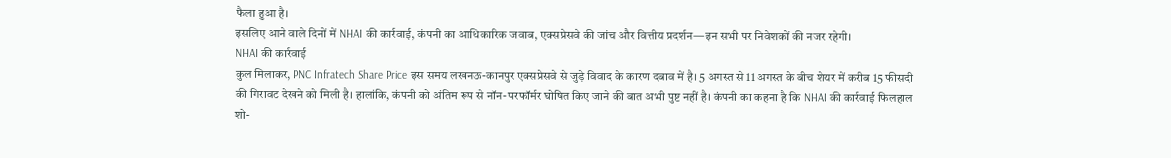फैला हुआ है।
इसलिए आने वाले दिनों में NHAI की कार्रवाई, कंपनी का आधिकारिक जवाब, एक्सप्रेसवे की जांच और वित्तीय प्रदर्शन—इन सभी पर निवेशकों की नजर रहेगी।
NHAI की कार्रवाई
कुल मिलाकर, PNC Infratech Share Price इस समय लखनऊ-कानपुर एक्सप्रेसवे से जुड़े विवाद के कारण दबाव में है। 5 अगस्त से 11 अगस्त के बीच शेयर में करीब 15 फीसदी की गिरावट देखने को मिली है। हालांकि, कंपनी को अंतिम रूप से नॉन-परफॉर्मर घोषित किए जाने की बात अभी पुष्ट नहीं है। कंपनी का कहना है कि NHAI की कार्रवाई फिलहाल शो-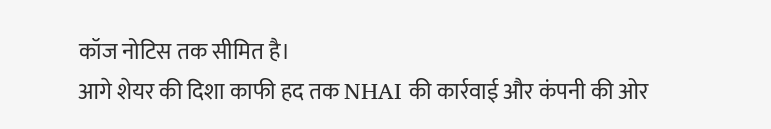कॉज नोटिस तक सीमित है।
आगे शेयर की दिशा काफी हद तक NHAI की कार्रवाई और कंपनी की ओर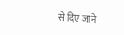से दिए जाने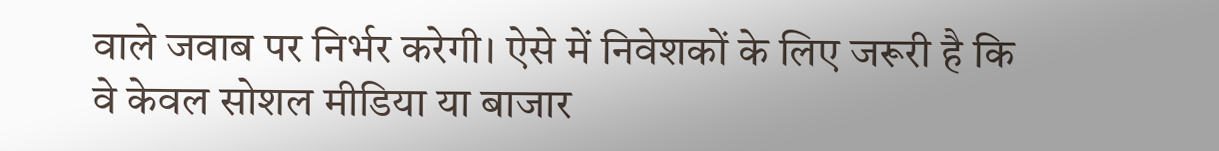वाले जवाब पर निर्भर करेगी। ऐसे में निवेशकों के लिए जरूरी है कि वे केवल सोशल मीडिया या बाजार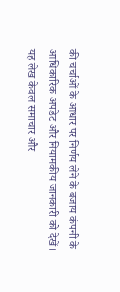की चर्चाओं के आधार पर निर्णय लेने के बजाय कंपनी के आधिकारिक अपडेट और नियामकीय जानकारी को देखें। यह लेख केवल समाचार और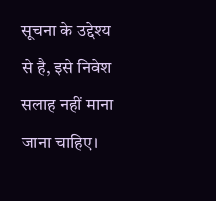सूचना के उद्देश्य से है, इसे निवेश सलाह नहीं माना जाना चाहिए।